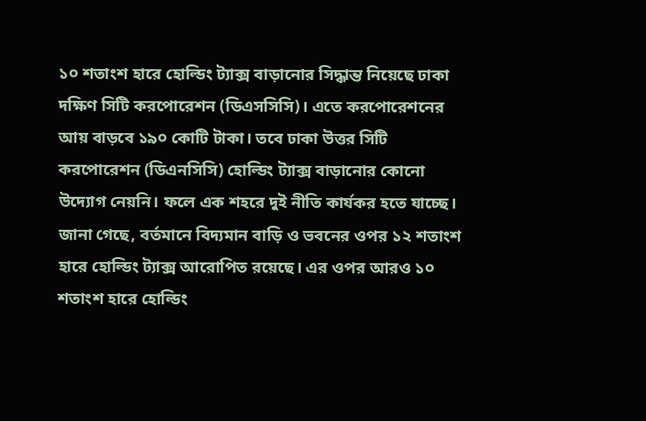১০ শতাংশ হারে হোল্ডিং ট্যাক্স বাড়ানোর সিদ্ধান্ত নিয়েছে ঢাকা দক্ষিণ সিটি করপোরেশন (ডিএসসিসি)। এতে করপোরেশনের আয় বাড়বে ১৯০ কোটি টাকা। তবে ঢাকা উত্তর সিটি করপোরেশন (ডিএনসিসি) হোল্ডিং ট্যাক্স বাড়ানোর কোনো উদ্যোগ নেয়নি। ফলে এক শহরে দুই নীতি কার্যকর হতে যাচ্ছে।
জানা গেছে, বর্তমানে বিদ্যমান বাড়ি ও ভবনের ওপর ১২ শতাংশ হারে হোল্ডিং ট্যাক্স আরোপিত রয়েছে। এর ওপর আরও ১০ শতাংশ হারে হোল্ডিং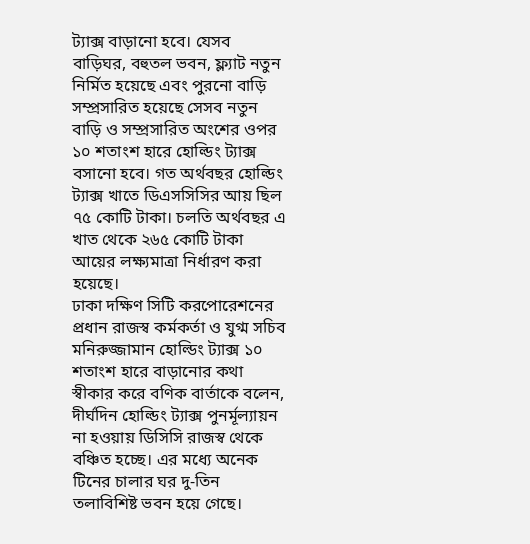ট্যাক্স বাড়ানো হবে। যেসব বাড়িঘর, বহুতল ভবন, ফ্ল্যাট নতুন নির্মিত হয়েছে এবং পুরনো বাড়ি সম্প্রসারিত হয়েছে সেসব নতুন বাড়ি ও সম্প্রসারিত অংশের ওপর ১০ শতাংশ হারে হোল্ডিং ট্যাক্স বসানো হবে। গত অর্থবছর হোল্ডিং ট্যাক্স খাতে ডিএসসিসির আয় ছিল ৭৫ কোটি টাকা। চলতি অর্থবছর এ খাত থেকে ২৬৫ কোটি টাকা আয়ের লক্ষ্যমাত্রা নির্ধারণ করা হয়েছে।
ঢাকা দক্ষিণ সিটি করপোরেশনের প্রধান রাজস্ব কর্মকর্তা ও যুগ্ম সচিব মনিরুজ্জামান হোল্ডিং ট্যাক্স ১০ শতাংশ হারে বাড়ানোর কথা স্বীকার করে বণিক বার্তাকে বলেন, দীর্ঘদিন হোল্ডিং ট্যাক্স পুনর্মূল্যায়ন না হওয়ায় ডিসিসি রাজস্ব থেকে বঞ্চিত হচ্ছে। এর মধ্যে অনেক টিনের চালার ঘর দু-তিন তলাবিশিষ্ট ভবন হয়ে গেছে।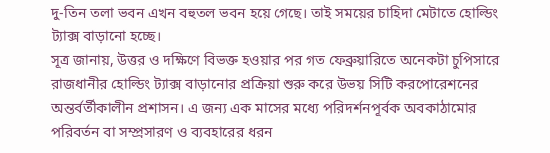দু-তিন তলা ভবন এখন বহুতল ভবন হয়ে গেছে। তাই সময়ের চাহিদা মেটাতে হোল্ডিং ট্যাক্স বাড়ানো হচ্ছে।
সূত্র জানায়, উত্তর ও দক্ষিণে বিভক্ত হওয়ার পর গত ফেব্রুয়ারিতে অনেকটা চুপিসারে রাজধানীর হোল্ডিং ট্যাক্স বাড়ানোর প্রক্রিয়া শুরু করে উভয় সিটি করপোরেশনের অন্তর্বর্তীকালীন প্রশাসন। এ জন্য এক মাসের মধ্যে পরিদর্শনপূর্বক অবকাঠামোর পরিবর্তন বা সম্প্রসারণ ও ব্যবহারের ধরন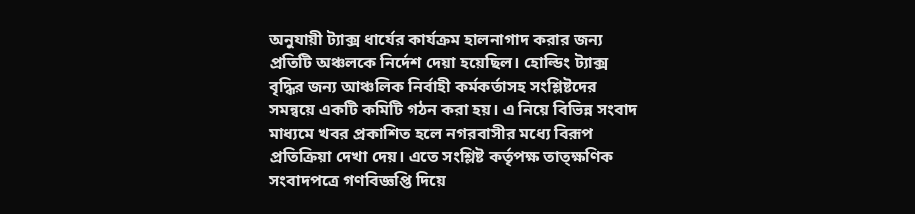অনুযায়ী ট্যাক্স ধার্যের কার্যক্রম হালনাগাদ করার জন্য প্রতিটি অঞ্চলকে নির্দেশ দেয়া হয়েছিল। হোল্ডিং ট্যাক্স বৃদ্ধির জন্য আঞ্চলিক নির্বাহী কর্মকর্তাসহ সংশ্লিষ্টদের সমন্বয়ে একটি কমিটি গঠন করা হয়। এ নিয়ে বিভিন্ন সংবাদ মাধ্যমে খবর প্রকাশিত হলে নগরবাসীর মধ্যে বিরূপ প্রতিক্রিয়া দেখা দেয়। এতে সংশ্লিষ্ট কর্তৃপক্ষ তাত্ক্ষণিক সংবাদপত্রে গণবিজ্ঞপ্তি দিয়ে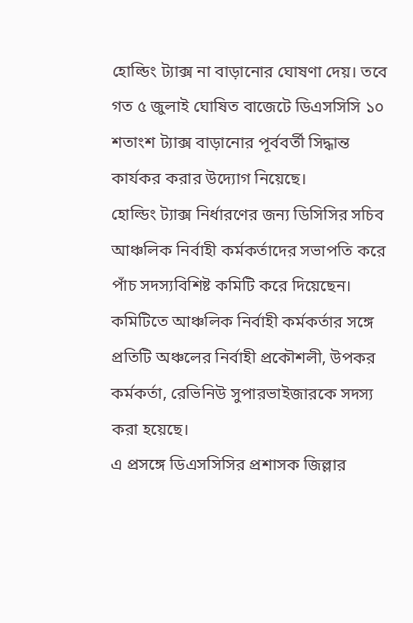হোল্ডিং ট্যাক্স না বাড়ানোর ঘোষণা দেয়। তবে গত ৫ জুলাই ঘোষিত বাজেটে ডিএসসিসি ১০ শতাংশ ট্যাক্স বাড়ানোর পূর্ববর্তী সিদ্ধান্ত কার্যকর করার উদ্যোগ নিয়েছে।
হোল্ডিং ট্যাক্স নির্ধারণের জন্য ডিসিসির সচিব আঞ্চলিক নির্বাহী কর্মকর্তাদের সভাপতি করে পাঁচ সদস্যবিশিষ্ট কমিটি করে দিয়েছেন। কমিটিতে আঞ্চলিক নির্বাহী কর্মকর্তার সঙ্গে প্রতিটি অঞ্চলের নির্বাহী প্রকৌশলী, উপকর কর্মকর্তা, রেভিনিউ সুপারভাইজারকে সদস্য করা হয়েছে।
এ প্রসঙ্গে ডিএসসিসির প্রশাসক জিল্লার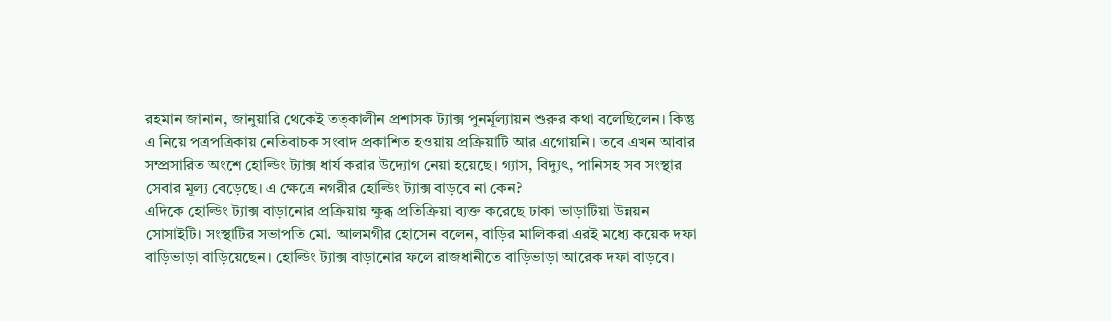রহমান জানান, জানুয়ারি থেকেই তত্কালীন প্রশাসক ট্যাক্স পুনর্মূল্যায়ন শুরুর কথা বলেছিলেন। কিন্তু এ নিয়ে পত্রপত্রিকায় নেতিবাচক সংবাদ প্রকাশিত হওয়ায় প্রক্রিয়াটি আর এগোয়নি। তবে এখন আবার সম্প্রসারিত অংশে হোল্ডিং ট্যাক্স ধার্য করার উদ্যোগ নেয়া হয়েছে। গ্যাস, বিদ্যুৎ, পানিসহ সব সংস্থার সেবার মূল্য বেড়েছে। এ ক্ষেত্রে নগরীর হোল্ডিং ট্যাক্স বাড়বে না কেন?
এদিকে হোল্ডিং ট্যাক্স বাড়ানোর প্রক্রিয়ায় ক্ষুব্ধ প্রতিক্রিয়া ব্যক্ত করেছে ঢাকা ভাড়াটিয়া উন্নয়ন সোসাইটি। সংস্থাটির সভাপতি মো. আলমগীর হোসেন বলেন, বাড়ির মালিকরা এরই মধ্যে কয়েক দফা বাড়িভাড়া বাড়িয়েছেন। হোল্ডিং ট্যাক্স বাড়ানোর ফলে রাজধানীতে বাড়িভাড়া আরেক দফা বাড়বে।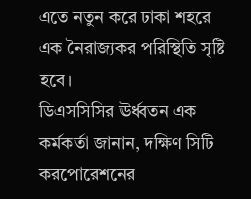এতে নতুন করে ঢাকা শহরে এক নৈরাজ্যকর পরিস্থিতি সৃষ্টি হবে।
ডিএসসিসির ঊর্ধ্বতন এক কর্মকর্তা জানান, দক্ষিণ সিটি করপোরেশনের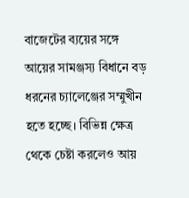বাজেটের ব্যয়ের সঙ্গে আয়ের সামঞ্জস্য বিধানে বড় ধরনের চ্যালেঞ্জের সম্মুখীন হতে হচ্ছে। বিভিন্ন ক্ষেত্র থেকে চেষ্টা করলেও আয়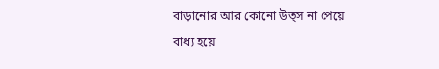বাড়ানোর আর কোনো উত্স না পেয়ে বাধ্য হয়ে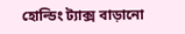হোল্ডিং ট্যাক্স বাড়ানো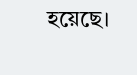হয়েছে।